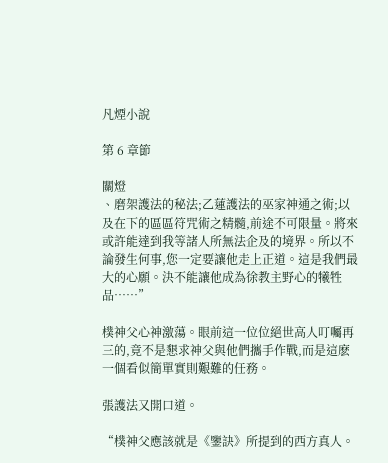凡煙小說

第 6 章節

關燈
、磨架護法的秘法;乙蓮護法的巫家神通之術;以及在下的區區符咒術之精髓,前途不可限量。將來或許能達到我等諸人所無法企及的境界。所以不論發生何事,您一定要讓他走上正道。這是我們最大的心願。決不能讓他成為徐教主野心的犧牲品……”

樸神父心神激蕩。眼前這一位位絕世高人叮囑再三的,竟不是懇求神父與他們攜手作戰,而是這麽一個看似簡單實則艱難的任務。

張護法又開口道。

“樸神父應該就是《鑒訣》所提到的西方真人。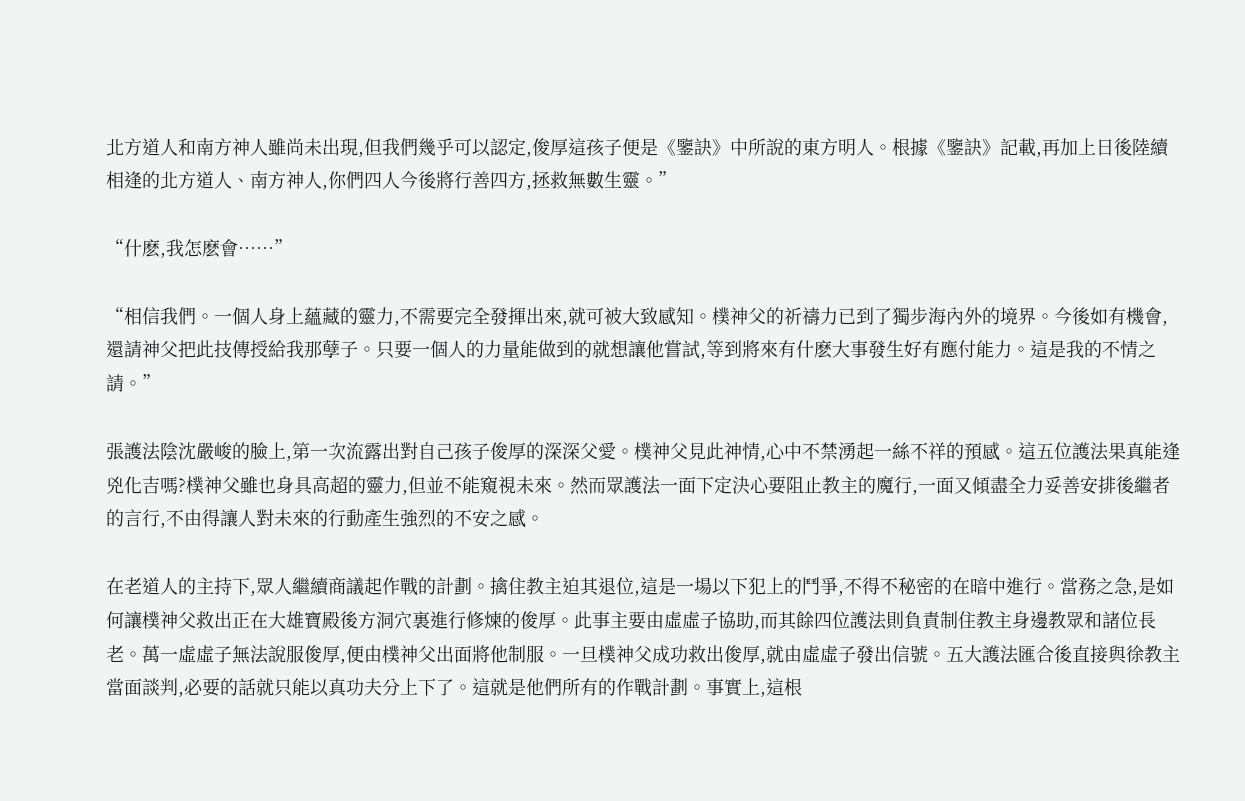北方道人和南方神人雖尚未出現,但我們幾乎可以認定,俊厚這孩子便是《鑒訣》中所說的東方明人。根據《鑒訣》記載,再加上日後陸續相逢的北方道人、南方神人,你們四人今後將行善四方,拯救無數生靈。”

“什麽,我怎麽會……”

“相信我們。一個人身上蘊藏的靈力,不需要完全發揮出來,就可被大致感知。樸神父的祈禱力已到了獨步海內外的境界。今後如有機會,還請神父把此技傳授給我那孽子。只要一個人的力量能做到的就想讓他嘗試,等到將來有什麽大事發生好有應付能力。這是我的不情之請。”

張護法陰沈嚴峻的臉上,第一次流露出對自己孩子俊厚的深深父愛。樸神父見此神情,心中不禁湧起一絲不祥的預感。這五位護法果真能逢兇化吉嗎?樸神父雖也身具高超的靈力,但並不能窺視未來。然而眾護法一面下定決心要阻止教主的魔行,一面又傾盡全力妥善安排後繼者的言行,不由得讓人對未來的行動產生強烈的不安之感。

在老道人的主持下,眾人繼續商議起作戰的計劃。擒住教主迫其退位,這是一場以下犯上的鬥爭,不得不秘密的在暗中進行。當務之急,是如何讓樸神父救出正在大雄寶殿後方洞穴裏進行修煉的俊厚。此事主要由虛虛子協助,而其餘四位護法則負責制住教主身邊教眾和諸位長老。萬一虛虛子無法說服俊厚,便由樸神父出面將他制服。一旦樸神父成功救出俊厚,就由虛虛子發出信號。五大護法匯合後直接與徐教主當面談判,必要的話就只能以真功夫分上下了。這就是他們所有的作戰計劃。事實上,這根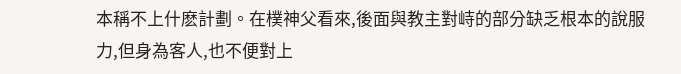本稱不上什麽計劃。在樸神父看來,後面與教主對峙的部分缺乏根本的說服力,但身為客人,也不便對上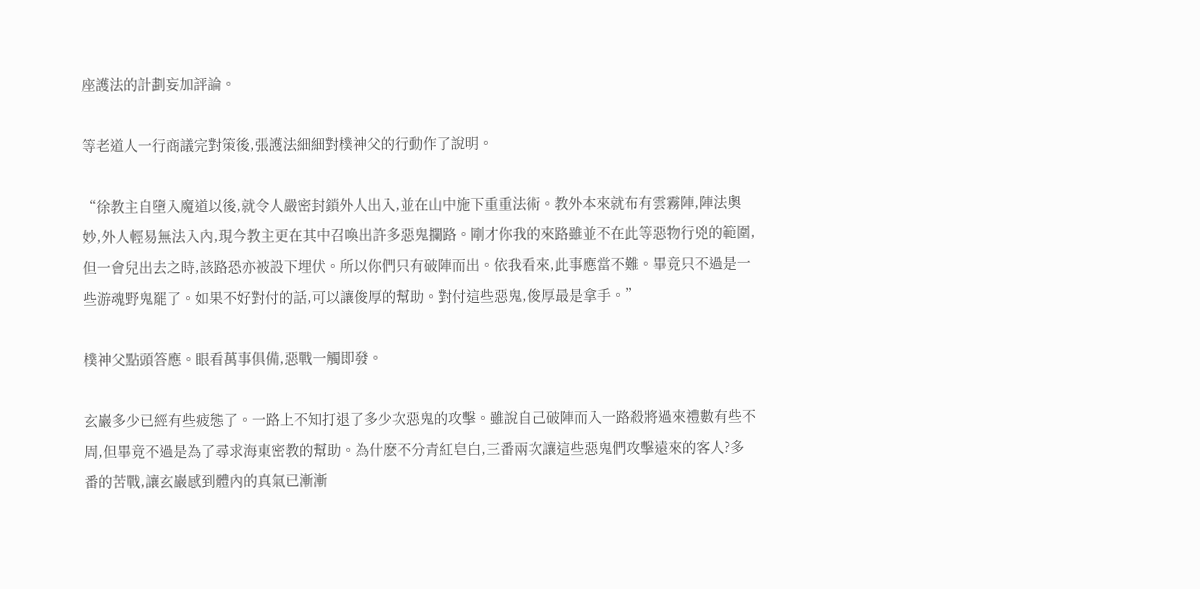座護法的計劃妄加評論。

等老道人一行商議完對策後,張護法細細對樸神父的行動作了說明。

“徐教主自墮入魔道以後,就令人嚴密封鎖外人出入,並在山中施下重重法術。教外本來就布有雲霧陣,陣法奧妙,外人輕易無法入內,現今教主更在其中召喚出許多惡鬼攔路。剛才你我的來路雖並不在此等惡物行兇的範圍,但一會兒出去之時,該路恐亦被設下埋伏。所以你們只有破陣而出。依我看來,此事應當不難。畢竟只不過是一些游魂野鬼罷了。如果不好對付的話,可以讓俊厚的幫助。對付這些惡鬼,俊厚最是拿手。”

樸神父點頭答應。眼看萬事俱備,惡戰一觸即發。

玄巖多少已經有些疲態了。一路上不知打退了多少次惡鬼的攻擊。雖說自己破陣而入一路殺將過來禮數有些不周,但畢竟不過是為了尋求海東密教的幫助。為什麽不分青紅皂白,三番兩次讓這些惡鬼們攻擊遠來的客人?多番的苦戰,讓玄巖感到體內的真氣已漸漸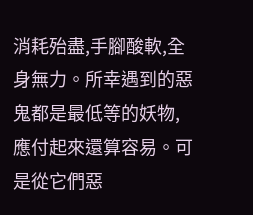消耗殆盡,手腳酸軟,全身無力。所幸遇到的惡鬼都是最低等的妖物,應付起來還算容易。可是從它們惡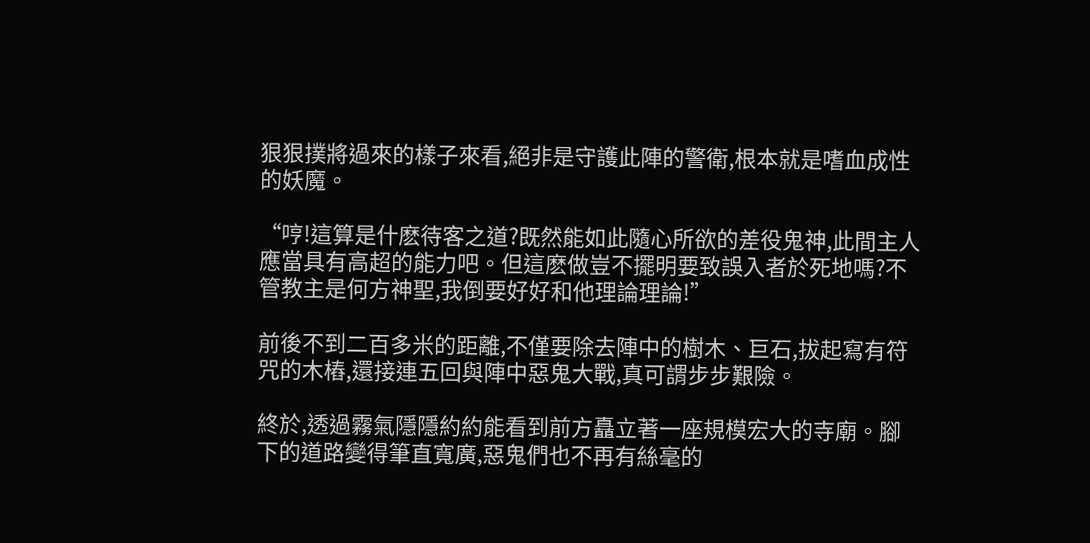狠狠撲將過來的樣子來看,絕非是守護此陣的警衛,根本就是嗜血成性的妖魔。

“哼!這算是什麽待客之道?既然能如此隨心所欲的差役鬼神,此間主人應當具有高超的能力吧。但這麽做豈不擺明要致誤入者於死地嗎?不管教主是何方神聖,我倒要好好和他理論理論!”

前後不到二百多米的距離,不僅要除去陣中的樹木、巨石,拔起寫有符咒的木樁,還接連五回與陣中惡鬼大戰,真可謂步步艱險。

終於,透過霧氣隱隱約約能看到前方矗立著一座規模宏大的寺廟。腳下的道路變得筆直寬廣,惡鬼們也不再有絲毫的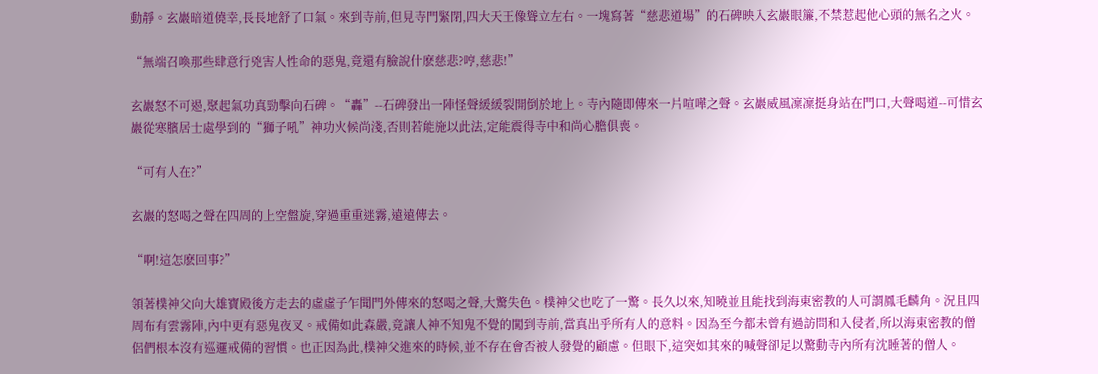動靜。玄巖暗道僥幸,長長地舒了口氣。來到寺前,但見寺門緊閉,四大天王像聳立左右。一塊寫著“慈悲道場”的石碑映入玄巖眼簾,不禁惹起他心頭的無名之火。

“無端召喚那些肆意行兇害人性命的惡鬼,竟還有臉說什麽慈悲?哼,慈悲!”

玄巖怒不可遏,聚起氣功真勁擊向石碑。“轟”--石碑發出一陣怪聲緩緩裂開倒於地上。寺內隨即傳來一片喧嘩之聲。玄巖威風凜凜挺身站在門口,大聲喝道--可惜玄巖從寒臏居士處學到的“獅子吼”神功火候尚淺,否則若能施以此法,定能震得寺中和尚心膽俱喪。

“可有人在?”

玄巖的怒喝之聲在四周的上空盤旋,穿過重重迷霧,遠遠傳去。

“啊!這怎麽回事?”

領著樸神父向大雄寶殿後方走去的虛虛子乍聞門外傳來的怒喝之聲,大驚失色。樸神父也吃了一驚。長久以來,知曉並且能找到海東密教的人可謂鳳毛麟角。況且四周布有雲霧陣,內中更有惡鬼夜叉。戒備如此森嚴,竟讓人神不知鬼不覺的闖到寺前,當真出乎所有人的意料。因為至今都未曾有過訪問和入侵者,所以海東密教的僧侶們根本沒有巡邏戒備的習慣。也正因為此,樸神父進來的時候,並不存在會否被人發覺的顧慮。但眼下,這突如其來的喊聲卻足以驚動寺內所有沈睡著的僧人。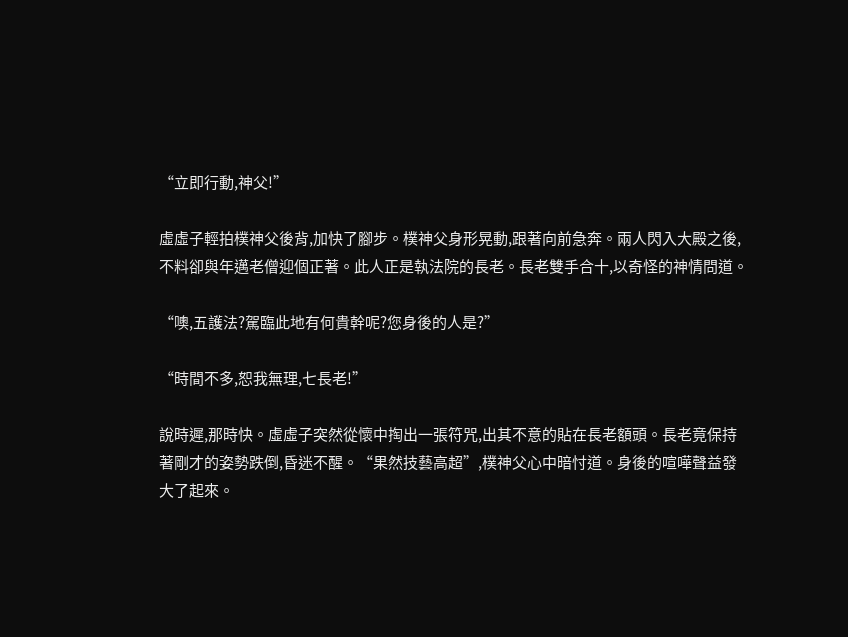“立即行動,神父!”

虛虛子輕拍樸神父後背,加快了腳步。樸神父身形晃動,跟著向前急奔。兩人閃入大殿之後,不料卻與年邁老僧迎個正著。此人正是執法院的長老。長老雙手合十,以奇怪的神情問道。

“噢,五護法?駕臨此地有何貴幹呢?您身後的人是?”

“時間不多,恕我無理,七長老!”

說時遲,那時快。虛虛子突然從懷中掏出一張符咒,出其不意的貼在長老額頭。長老竟保持著剛才的姿勢跌倒,昏迷不醒。“果然技藝高超”,樸神父心中暗忖道。身後的喧嘩聲益發大了起來。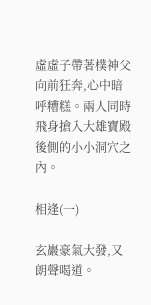虛虛子帶著樸神父向前狂奔,心中暗呼糟糕。兩人同時飛身搶入大雄寶殿後側的小小洞穴之內。

相逢(一)

玄巖豪氣大發,又朗聲喝道。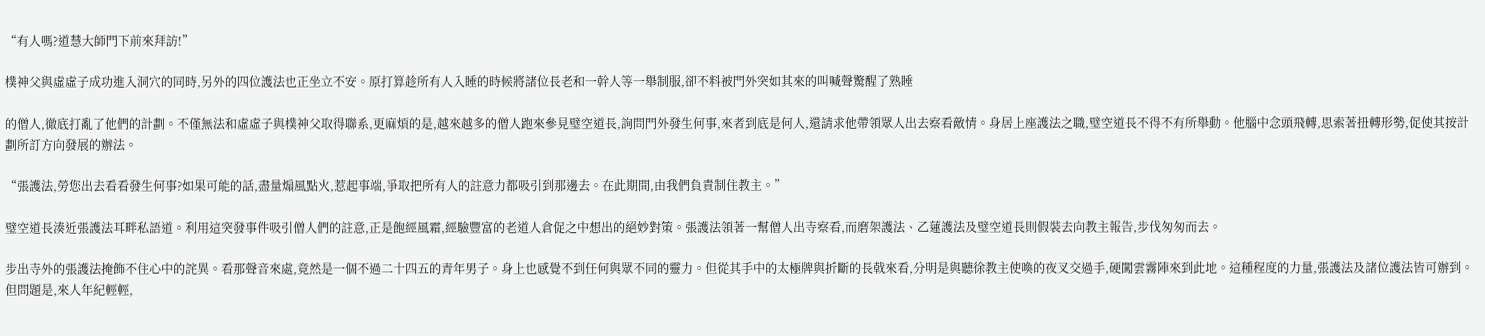“有人嗎?道慧大師門下前來拜訪!”

樸神父與虛虛子成功進入洞穴的同時,另外的四位護法也正坐立不安。原打算趁所有人入睡的時候將諸位長老和一幹人等一舉制服,卻不料被門外突如其來的叫喊聲驚醒了熟睡

的僧人,徹底打亂了他們的計劃。不僅無法和虛虛子與樸神父取得聯系,更麻煩的是,越來越多的僧人跑來參見璧空道長,詢問門外發生何事,來者到底是何人,還請求他帶領眾人出去察看敵情。身居上座護法之職,璧空道長不得不有所舉動。他腦中念頭飛轉,思索著扭轉形勢,促使其按計劃所訂方向發展的辦法。

“張護法,勞您出去看看發生何事?如果可能的話,盡量煽風點火,惹起事端,爭取把所有人的註意力都吸引到那邊去。在此期間,由我們負責制住教主。”

璧空道長湊近張護法耳畔私語道。利用這突發事件吸引僧人們的註意,正是飽經風霜,經驗豐富的老道人倉促之中想出的絕妙對策。張護法領著一幫僧人出寺察看,而磨架護法、乙蓮護法及璧空道長則假裝去向教主報告,步伐匆匆而去。

步出寺外的張護法掩飾不住心中的詫異。看那聲音來處,竟然是一個不過二十四五的青年男子。身上也感覺不到任何與眾不同的靈力。但從其手中的太極牌與折斷的長戟來看,分明是與聽徐教主使喚的夜叉交過手,硬闖雲霧陣來到此地。這種程度的力量,張護法及諸位護法皆可辦到。但問題是,來人年紀輕輕,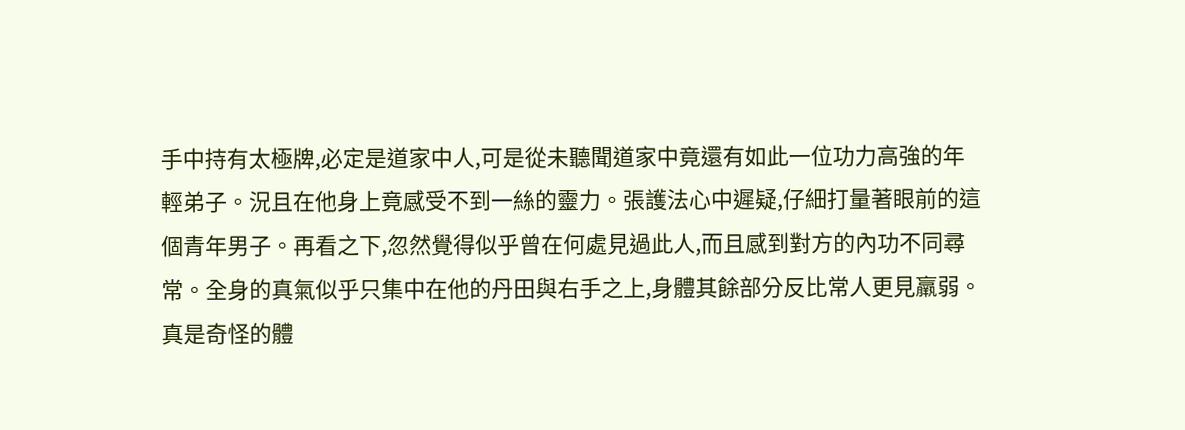手中持有太極牌,必定是道家中人,可是從未聽聞道家中竟還有如此一位功力高強的年輕弟子。況且在他身上竟感受不到一絲的靈力。張護法心中遲疑,仔細打量著眼前的這個青年男子。再看之下,忽然覺得似乎曾在何處見過此人,而且感到對方的內功不同尋常。全身的真氣似乎只集中在他的丹田與右手之上,身體其餘部分反比常人更見羸弱。真是奇怪的體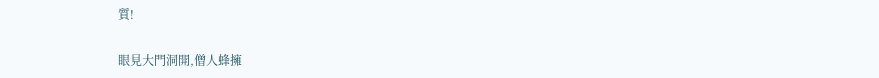質!

眼見大門洞開,僧人蜂擁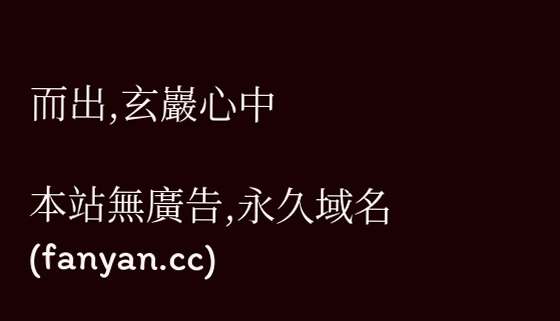而出,玄巖心中

本站無廣告,永久域名(fanyan.cc)